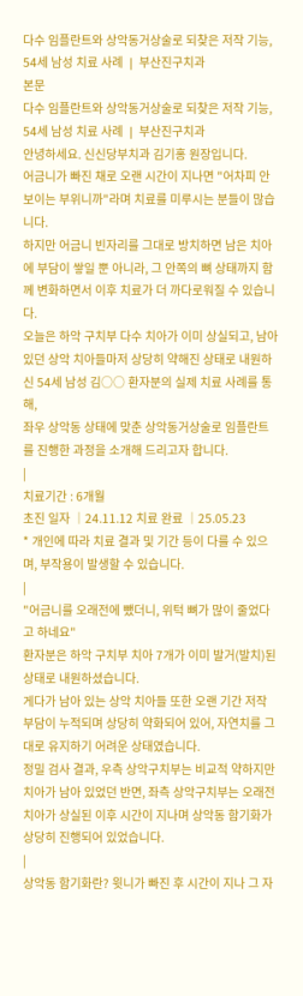다수 임플란트와 상악동거상술로 되찾은 저작 기능, 54세 남성 치료 사례 ❘ 부산진구치과
본문
다수 임플란트와 상악동거상술로 되찾은 저작 기능, 54세 남성 치료 사례 ❘ 부산진구치과
안녕하세요. 신신당부치과 김기홍 원장입니다.
어금니가 빠진 채로 오랜 시간이 지나면 "어차피 안 보이는 부위니까"라며 치료를 미루시는 분들이 많습니다.
하지만 어금니 빈자리를 그대로 방치하면 남은 치아에 부담이 쌓일 뿐 아니라, 그 안쪽의 뼈 상태까지 함께 변화하면서 이후 치료가 더 까다로워질 수 있습니다.
오늘은 하악 구치부 다수 치아가 이미 상실되고, 남아 있던 상악 치아들마저 상당히 약해진 상태로 내원하신 54세 남성 김○○ 환자분의 실제 치료 사례를 통해,
좌우 상악동 상태에 맞춘 상악동거상술로 임플란트를 진행한 과정을 소개해 드리고자 합니다.
|
치료기간 : 6개월
초진 일자 │24.11.12 치료 완료 │25.05.23
* 개인에 따라 치료 결과 및 기간 등이 다를 수 있으며, 부작용이 발생할 수 있습니다.
|
"어금니를 오래전에 뺐더니, 위턱 뼈가 많이 줄었다고 하네요"
환자분은 하악 구치부 치아 7개가 이미 발거(발치)된 상태로 내원하셨습니다.
게다가 남아 있는 상악 치아들 또한 오랜 기간 저작 부담이 누적되며 상당히 약화되어 있어, 자연치를 그대로 유지하기 어려운 상태였습니다.
정밀 검사 결과, 우측 상악구치부는 비교적 약하지만 치아가 남아 있었던 반면, 좌측 상악구치부는 오래전 치아가 상실된 이후 시간이 지나며 상악동 함기화가 상당히 진행되어 있었습니다.
|
상악동 함기화란? 윗니가 빠진 후 시간이 지나 그 자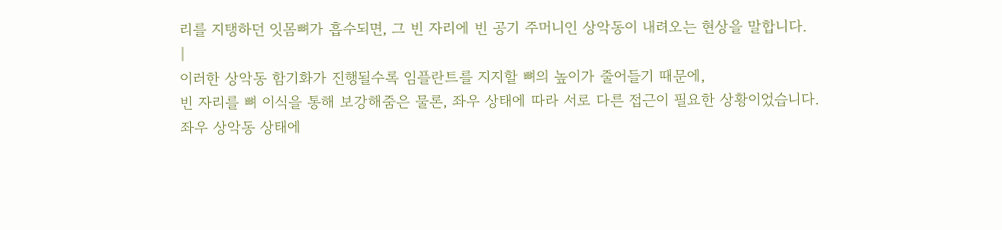리를 지탱하던 잇몸뼈가 흡수되면, 그 빈 자리에 빈 공기 주머니인 상악동이 내려오는 현상을 말합니다.
|
이러한 상악동 함기화가 진행될수록 임플란트를 지지할 뼈의 높이가 줄어들기 때문에,
빈 자리를 뼈 이식을 통해 보강해줌은 물론, 좌우 상태에 따라 서로 다른 접근이 필요한 상황이었습니다.
좌우 상악동 상태에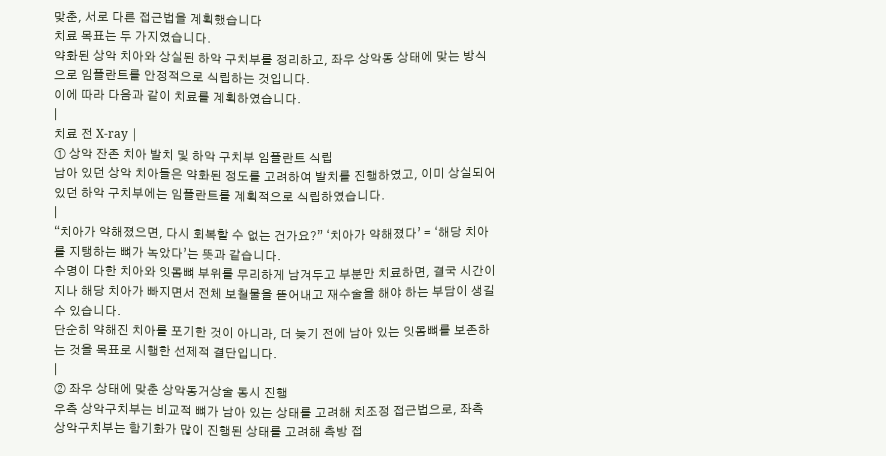맞춘, 서로 다른 접근법을 계획했습니다
치료 목표는 두 가지였습니다.
약화된 상악 치아와 상실된 하악 구치부를 정리하고, 좌우 상악동 상태에 맞는 방식으로 임플란트를 안정적으로 식립하는 것입니다.
이에 따라 다음과 같이 치료를 계획하였습니다.
|
치료 전 X-ray |
① 상악 잔존 치아 발치 및 하악 구치부 임플란트 식립
남아 있던 상악 치아들은 약화된 정도를 고려하여 발치를 진행하였고, 이미 상실되어 있던 하악 구치부에는 임플란트를 계획적으로 식립하였습니다.
|
“치아가 약해졌으면, 다시 회복할 수 없는 건가요?” ‘치아가 약해졌다’ = ‘해당 치아를 지탱하는 뼈가 녹았다’는 뜻과 같습니다.
수명이 다한 치아와 잇몸뼈 부위를 무리하게 남겨두고 부분만 치료하면, 결국 시간이 지나 해당 치아가 빠지면서 전체 보철물을 뜯어내고 재수술을 해야 하는 부담이 생길 수 있습니다.
단순히 약해진 치아를 포기한 것이 아니라, 더 늦기 전에 남아 있는 잇몸뼈를 보존하는 것을 목표로 시행한 선제적 결단입니다.
|
② 좌우 상태에 맞춘 상악동거상술 동시 진행
우측 상악구치부는 비교적 뼈가 남아 있는 상태를 고려해 치조정 접근법으로, 좌측 상악구치부는 함기화가 많이 진행된 상태를 고려해 측방 접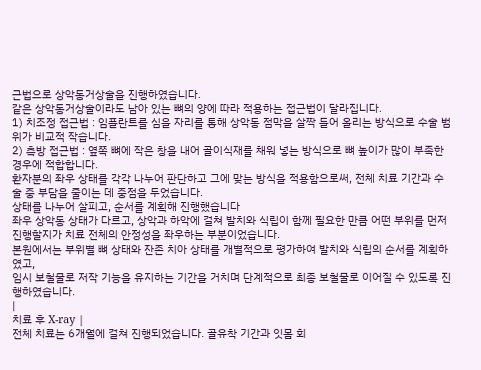근법으로 상악동거상술을 진행하였습니다.
같은 상악동거상술이라도 남아 있는 뼈의 양에 따라 적용하는 접근법이 달라집니다.
1) 치조정 접근법 : 임플란트를 심을 자리를 통해 상악동 점막을 살짝 들어 올리는 방식으로 수술 범위가 비교적 작습니다.
2) 측방 접근법 : 옆쪽 뼈에 작은 창을 내어 골이식재를 채워 넣는 방식으로 뼈 높이가 많이 부족한 경우에 적합합니다.
환자분의 좌우 상태를 각각 나누어 판단하고 그에 맞는 방식을 적용함으로써, 전체 치료 기간과 수술 중 부담을 줄이는 데 중점을 두었습니다.
상태를 나누어 살피고, 순서를 계획해 진행했습니다
좌우 상악동 상태가 다르고, 상악과 하악에 걸쳐 발치와 식립이 함께 필요한 만큼 어떤 부위를 먼저 진행할지가 치료 전체의 안정성을 좌우하는 부분이었습니다.
본원에서는 부위별 뼈 상태와 잔존 치아 상태를 개별적으로 평가하여 발치와 식립의 순서를 계획하였고,
임시 보철물로 저작 기능을 유지하는 기간을 거치며 단계적으로 최종 보철물로 이어질 수 있도록 진행하였습니다.
|
치료 후 X-ray |
전체 치료는 6개월에 걸쳐 진행되었습니다. 골유착 기간과 잇몸 회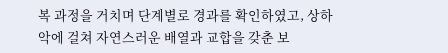복 과정을 거치며 단계별로 경과를 확인하였고, 상하악에 걸쳐 자연스러운 배열과 교합을 갖춘 보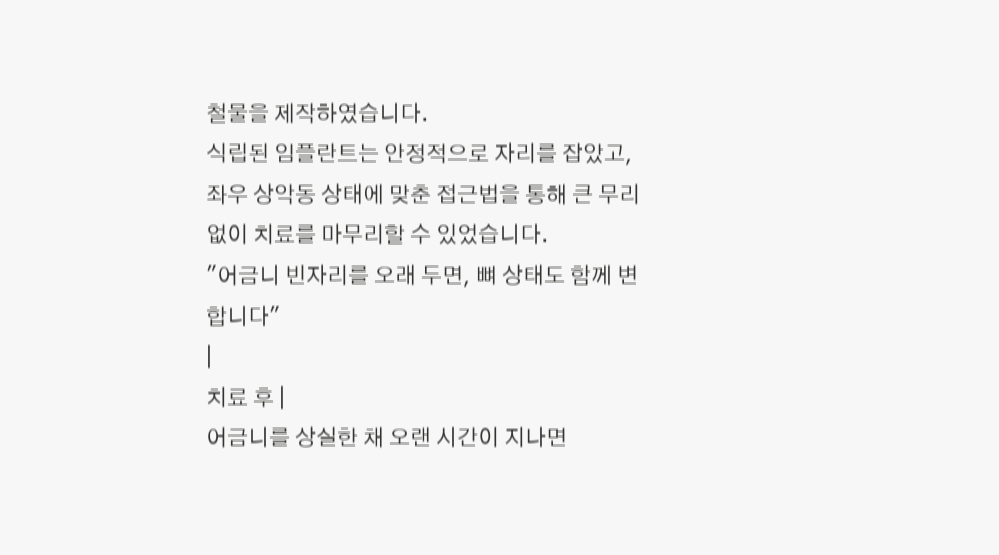철물을 제작하였습니다.
식립된 임플란트는 안정적으로 자리를 잡았고, 좌우 상악동 상태에 맞춘 접근법을 통해 큰 무리 없이 치료를 마무리할 수 있었습니다.
"어금니 빈자리를 오래 두면, 뼈 상태도 함께 변합니다"
|
치료 후 |
어금니를 상실한 채 오랜 시간이 지나면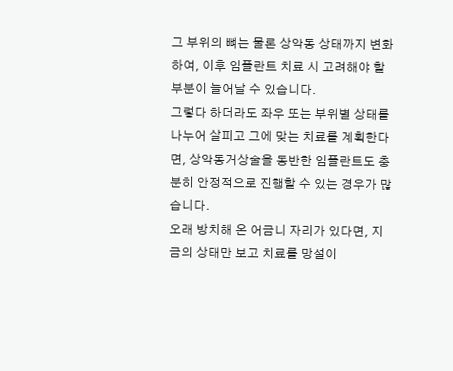그 부위의 뼈는 물론 상악동 상태까지 변화하여, 이후 임플란트 치료 시 고려해야 할 부분이 늘어날 수 있습니다.
그렇다 하더라도 좌우 또는 부위별 상태를 나누어 살피고 그에 맞는 치료를 계획한다면, 상악동거상술을 동반한 임플란트도 충분히 안정적으로 진행할 수 있는 경우가 많습니다.
오래 방치해 온 어금니 자리가 있다면, 지금의 상태만 보고 치료를 망설이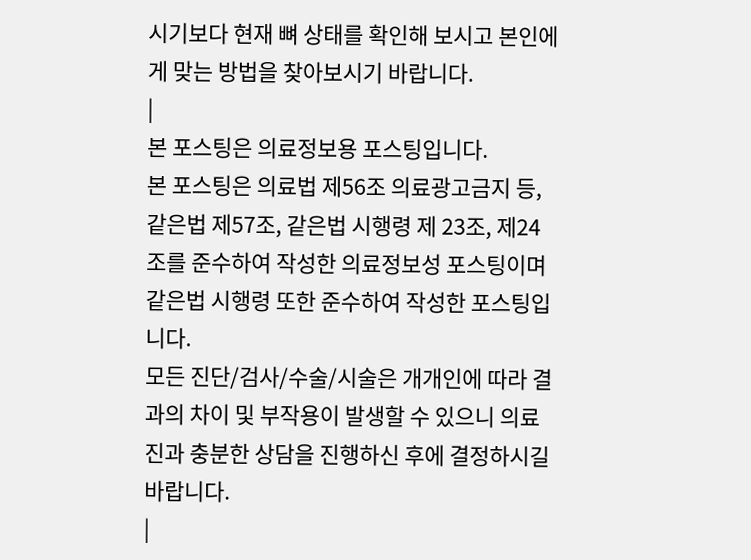시기보다 현재 뼈 상태를 확인해 보시고 본인에게 맞는 방법을 찾아보시기 바랍니다.
|
본 포스팅은 의료정보용 포스팅입니다.
본 포스팅은 의료법 제56조 의료광고금지 등, 같은법 제57조, 같은법 시행령 제 23조, 제24조를 준수하여 작성한 의료정보성 포스팅이며 같은법 시행령 또한 준수하여 작성한 포스팅입니다.
모든 진단/검사/수술/시술은 개개인에 따라 결과의 차이 및 부작용이 발생할 수 있으니 의료진과 충분한 상담을 진행하신 후에 결정하시길 바랍니다.
|